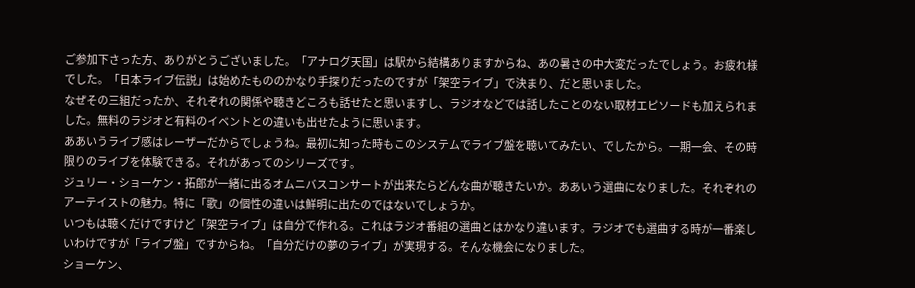ご参加下さった方、ありがとうございました。「アナログ天国」は駅から結構ありますからね、あの暑さの中大変だったでしょう。お疲れ様でした。「日本ライブ伝説」は始めたもののかなり手探りだったのですが「架空ライブ」で決まり、だと思いました。
なぜその三組だったか、それぞれの関係や聴きどころも話せたと思いますし、ラジオなどでは話したことのない取材エピソードも加えられました。無料のラジオと有料のイベントとの違いも出せたように思います。
ああいうライブ感はレーザーだからでしょうね。最初に知った時もこのシステムでライブ盤を聴いてみたい、でしたから。一期一会、その時限りのライブを体験できる。それがあってのシリーズです。
ジュリー・ショーケン・拓郎が一緒に出るオムニバスコンサートが出来たらどんな曲が聴きたいか。ああいう選曲になりました。それぞれのアーテイストの魅力。特に「歌」の個性の違いは鮮明に出たのではないでしょうか。
いつもは聴くだけですけど「架空ライブ」は自分で作れる。これはラジオ番組の選曲とはかなり違います。ラジオでも選曲する時が一番楽しいわけですが「ライブ盤」ですからね。「自分だけの夢のライブ」が実現する。そんな機会になりました。
ショーケン、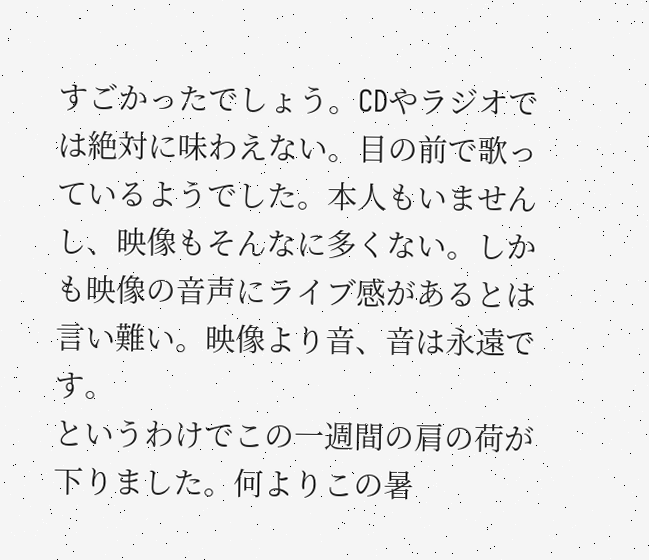すごかったでしょう。CDやラジオでは絶対に味わえない。目の前で歌っているようでした。本人もいませんし、映像もそんなに多くない。しかも映像の音声にライブ感があるとは言い難い。映像より音、音は永遠です。
というわけでこの一週間の肩の荷が下りました。何よりこの暑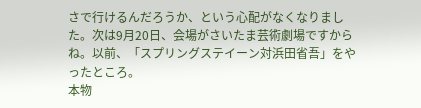さで行けるんだろうか、という心配がなくなりました。次は9月20日、会場がさいたま芸術劇場ですからね。以前、「スプリングステイーン対浜田省吾」をやったところ。
本物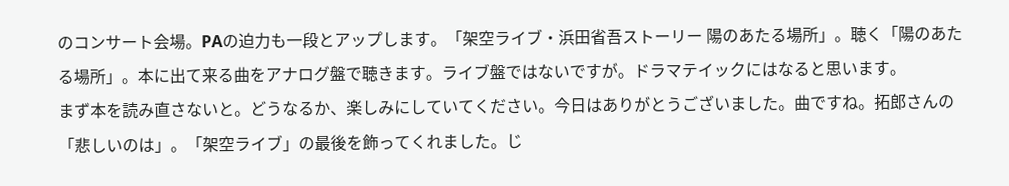のコンサート会場。PAの迫力も一段とアップします。「架空ライブ・浜田省吾ストーリー 陽のあたる場所」。聴く「陽のあたる場所」。本に出て来る曲をアナログ盤で聴きます。ライブ盤ではないですが。ドラマテイックにはなると思います。
まず本を読み直さないと。どうなるか、楽しみにしていてください。今日はありがとうございました。曲ですね。拓郎さんの「悲しいのは」。「架空ライブ」の最後を飾ってくれました。じ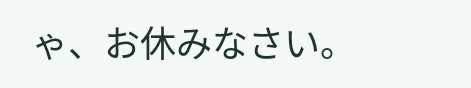ゃ、お休みなさい。